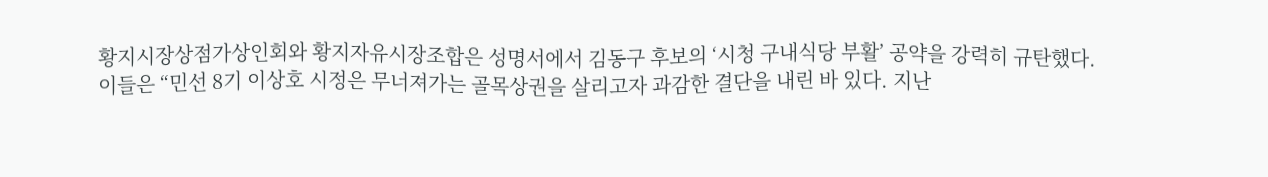황지시장상점가상인회와 황지자유시장조합은 성명서에서 김동구 후보의 ‘시청 구내식당 부활’ 공약을 강력히 규탄했다.
이들은 “민선 8기 이상호 시정은 무너져가는 골목상권을 살리고자 과감한 결단을 내린 바 있다. 지난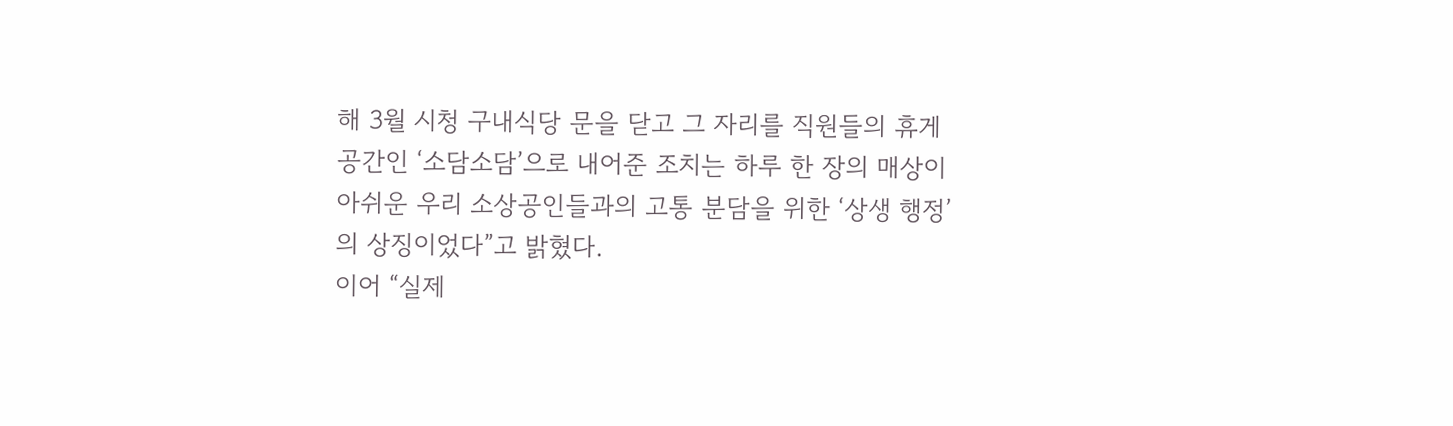해 3월 시청 구내식당 문을 닫고 그 자리를 직원들의 휴게 공간인 ‘소담소담’으로 내어준 조치는 하루 한 장의 매상이 아쉬운 우리 소상공인들과의 고통 분담을 위한 ‘상생 행정’의 상징이었다”고 밝혔다.
이어 “실제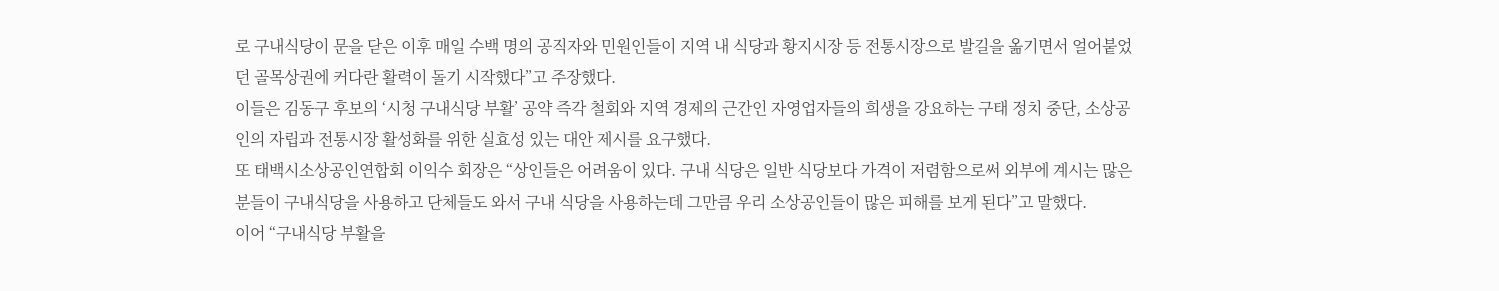로 구내식당이 문을 닫은 이후 매일 수백 명의 공직자와 민원인들이 지역 내 식당과 황지시장 등 전통시장으로 발길을 옮기면서 얼어붙었던 골목상권에 커다란 활력이 돌기 시작했다”고 주장했다.
이들은 김동구 후보의 ‘시청 구내식당 부활’ 공약 즉각 철회와 지역 경제의 근간인 자영업자들의 희생을 강요하는 구태 정치 중단, 소상공인의 자립과 전통시장 활성화를 위한 실효성 있는 대안 제시를 요구했다.
또 태백시소상공인연합회 이익수 회장은 “상인들은 어려움이 있다. 구내 식당은 일반 식당보다 가격이 저렴함으로써 외부에 계시는 많은 분들이 구내식당을 사용하고 단체들도 와서 구내 식당을 사용하는데 그만큼 우리 소상공인들이 많은 피해를 보게 된다”고 말했다.
이어 “구내식당 부활을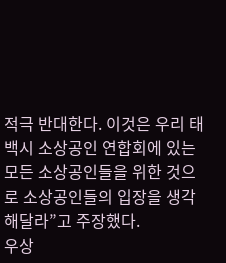적극 반대한다. 이것은 우리 태백시 소상공인 연합회에 있는 모든 소상공인들을 위한 것으로 소상공인들의 입장을 생각해달라”고 주장했다.
우상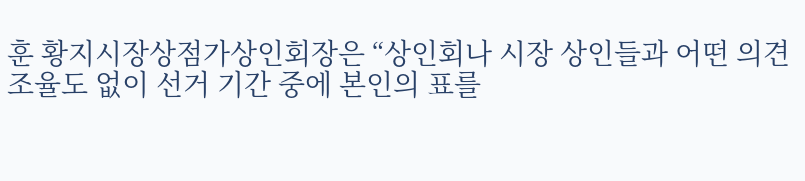훈 황지시장상점가상인회장은 “상인회나 시장 상인들과 어떤 의견 조율도 없이 선거 기간 중에 본인의 표를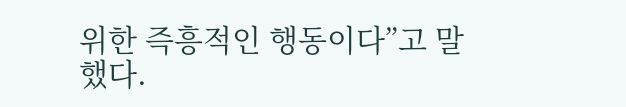위한 즉흥적인 행동이다”고 말했다.